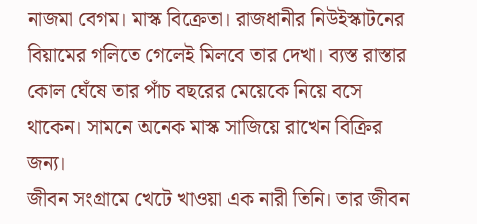নাজমা বেগম। মাস্ক বিক্রেতা। রাজধানীর নিউইস্কাটনের বিয়ামের গলিতে গেলেই মিলবে তার দেখা। ব্যস্ত রাস্তার কোল ঘেঁষে তার পাঁচ বছরের মেয়েকে নিয়ে বসে থাকেন। সামনে অনেক মাস্ক সাজিয়ে রাখেন বিক্রির জন্য।
জীবন সংগ্রামে খেটে খাওয়া এক নারী তিনি। তার জীবন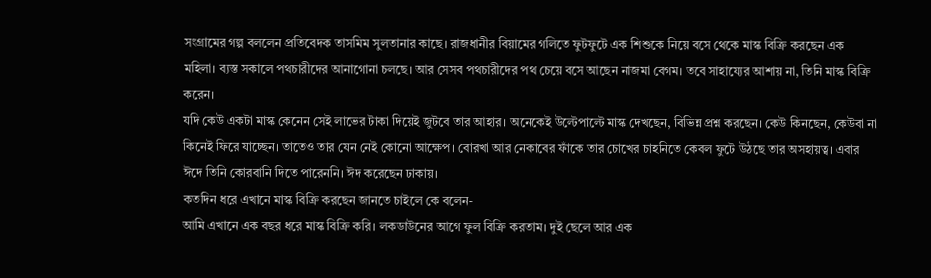সংগ্রামের গল্প বললেন প্রতিবেদক তাসমিম সুলতানার কাছে। রাজধানীর বিয়ামের গলিতে ফুটফুটে এক শিশুকে নিয়ে বসে থেকে মাস্ক বিক্রি করছেন এক মহিলা। ব্যস্ত সকালে পথচারীদের আনাগোনা চলছে। আর সেসব পথচারীদের পথ চেয়ে বসে আছেন নাজমা বেগম। তবে সাহায্যের আশায় না, তিনি মাস্ক বিক্রি করেন।
যদি কেউ একটা মাস্ক কেনেন সেই লাভের টাকা দিয়েই জুটবে তার আহার। অনেকেই উল্টেপাল্টে মাস্ক দেখছেন, বিভিন্ন প্রশ্ন করছেন। কেউ কিনছেন, কেউবা না কিনেই ফিরে যাচ্ছেন। তাতেও তার যেন নেই কোনো আক্ষেপ। বোরখা আর নেকাবের ফাঁকে তার চোখের চাহনিতে কেবল ফুটে উঠছে তার অসহায়ত্ব। এবার ঈদে তিনি কোরবানি দিতে পারেননি। ঈদ করেছেন ঢাকায়।
কতদিন ধরে এখানে মাস্ক বিক্রি করছেন জানতে চাইলে কে বলেন-
আমি এখানে এক বছর ধরে মাস্ক বিক্রি করি। লকডাউনের আগে ফুল বিক্রি করতাম। দুই ছেলে আর এক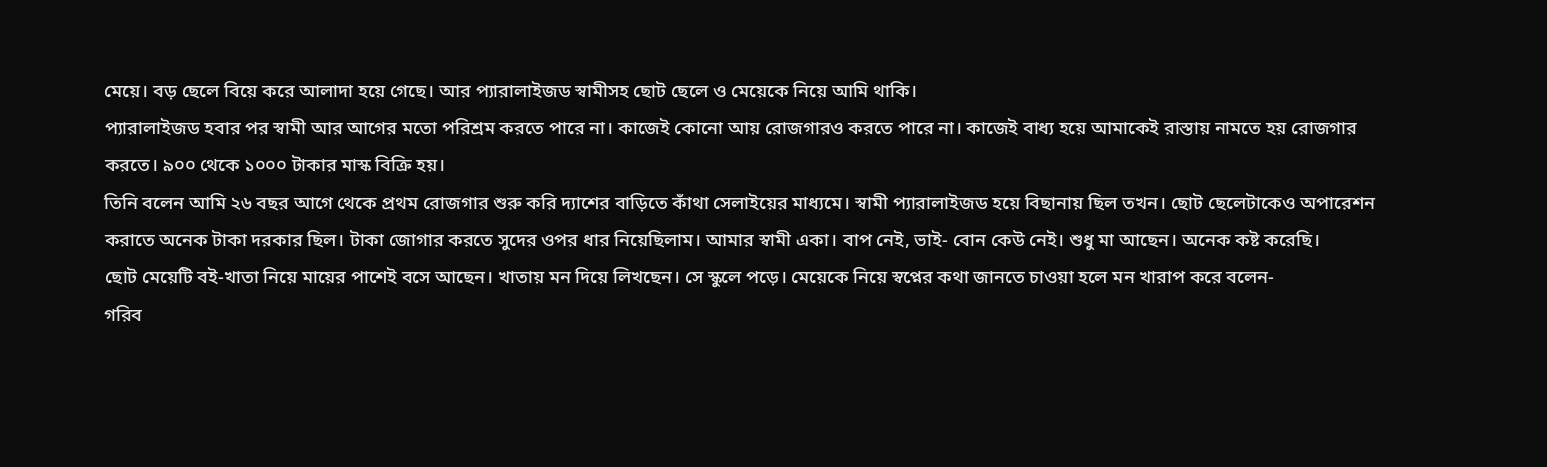মেয়ে। বড় ছেলে বিয়ে করে আলাদা হয়ে গেছে। আর প্যারালাইজড স্বামীসহ ছোট ছেলে ও মেয়েকে নিয়ে আমি থাকি।
প্যারালাইজড হবার পর স্বামী আর আগের মতো পরিশ্রম করতে পারে না। কাজেই কোনো আয় রোজগারও করতে পারে না। কাজেই বাধ্য হয়ে আমাকেই রাস্তায় নামতে হয় রোজগার করতে। ৯০০ থেকে ১০০০ টাকার মাস্ক বিক্রি হয়।
তিনি বলেন আমি ২৬ বছর আগে থেকে প্রথম রোজগার শুরু করি দ্যাশের বাড়িতে কাঁথা সেলাইয়ের মাধ্যমে। স্বামী প্যারালাইজড হয়ে বিছানায় ছিল তখন। ছোট ছেলেটাকেও অপারেশন করাতে অনেক টাকা দরকার ছিল। টাকা জোগার করতে সুদের ওপর ধার নিয়েছিলাম। আমার স্বামী একা। বাপ নেই, ভাই- বোন কেউ নেই। শুধু মা আছেন। অনেক কষ্ট করেছি।
ছোট মেয়েটি বই-খাতা নিয়ে মায়ের পাশেই বসে আছেন। খাতায় মন দিয়ে লিখছেন। সে স্কুলে পড়ে। মেয়েকে নিয়ে স্বপ্নের কথা জানতে চাওয়া হলে মন খারাপ করে বলেন-
গরিব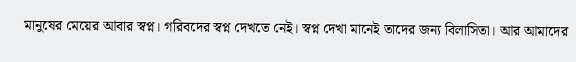মানুষের মেয়ের আবার স্বপ্ন। গরিবদের স্বপ্ন দেখতে নেই। স্বপ্ন দেখা মানেই তাদের জন্য বিলাসিতা। আর আমাদের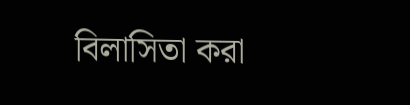বিলাসিতা করা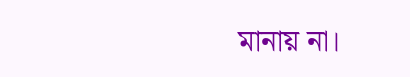মানায় না।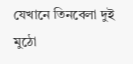যেখানে তিনবেলা দুই মুঠো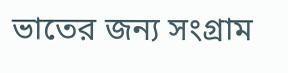ভাতের জন্য সংগ্রাম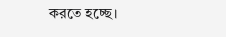করতে হচ্ছে।